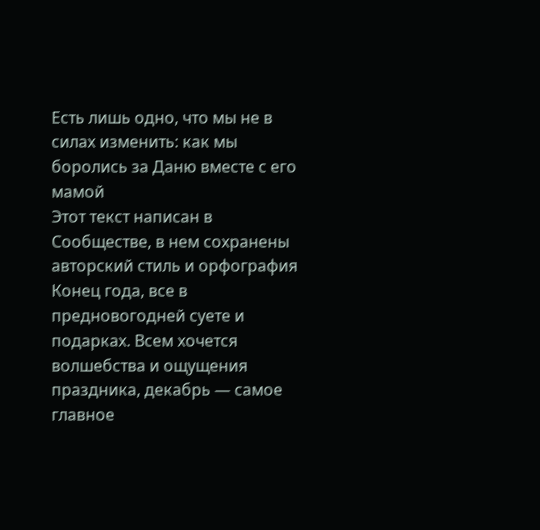Есть лишь одно, что мы не в силах изменить: как мы боролись за Даню вместе с его мамой
Этот текст написан в Сообществе, в нем сохранены авторский стиль и орфография
Конец года, все в предновогодней суете и подарках. Всем хочется волшебства и ощущения праздника, декабрь — самое главное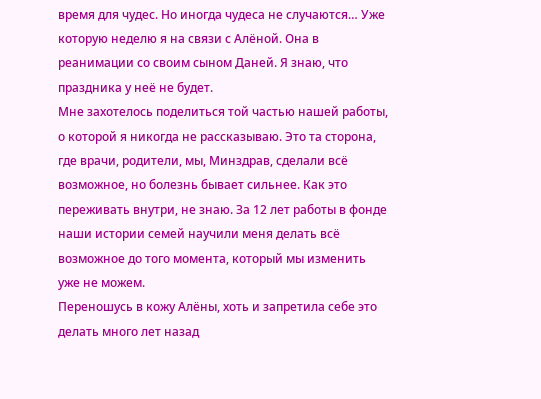время для чудес. Но иногда чудеса не случаются… Уже которую неделю я на связи с Алёной. Она в реанимации со своим сыном Даней. Я знаю, что праздника у неё не будет.
Мне захотелось поделиться той частью нашей работы, о которой я никогда не рассказываю. Это та сторона, где врачи, родители, мы, Минздрав, сделали всё возможное, но болезнь бывает сильнее. Как это переживать внутри, не знаю. За 12 лет работы в фонде наши истории семей научили меня делать всё возможное до того момента, который мы изменить уже не можем.
Переношусь в кожу Алёны, хоть и запретила себе это делать много лет назад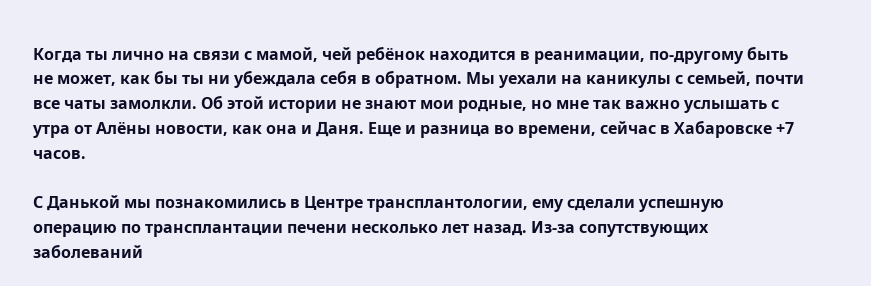Когда ты лично на связи с мамой, чей ребёнок находится в реанимации, по-другому быть не может, как бы ты ни убеждала себя в обратном. Мы уехали на каникулы с семьей, почти все чаты замолкли. Об этой истории не знают мои родные, но мне так важно услышать с утра от Алёны новости, как она и Даня. Еще и разница во времени, сейчас в Хабаровске +7 часов.

С Данькой мы познакомились в Центре трансплантологии, ему сделали успешную операцию по трансплантации печени несколько лет назад. Из-за сопутствующих заболеваний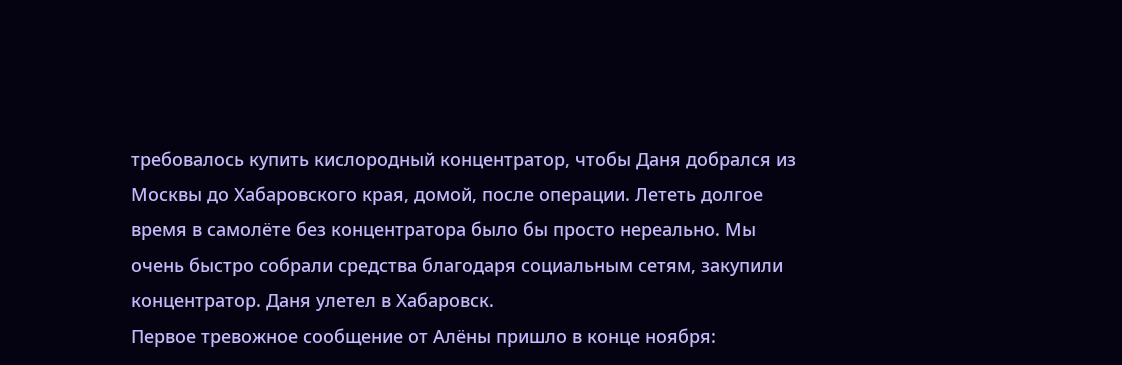требовалось купить кислородный концентратор, чтобы Даня добрался из Москвы до Хабаровского края, домой, после операции. Лететь долгое время в самолёте без концентратора было бы просто нереально. Мы очень быстро собрали средства благодаря социальным сетям, закупили концентратор. Даня улетел в Хабаровск.
Первое тревожное сообщение от Алёны пришло в конце ноября: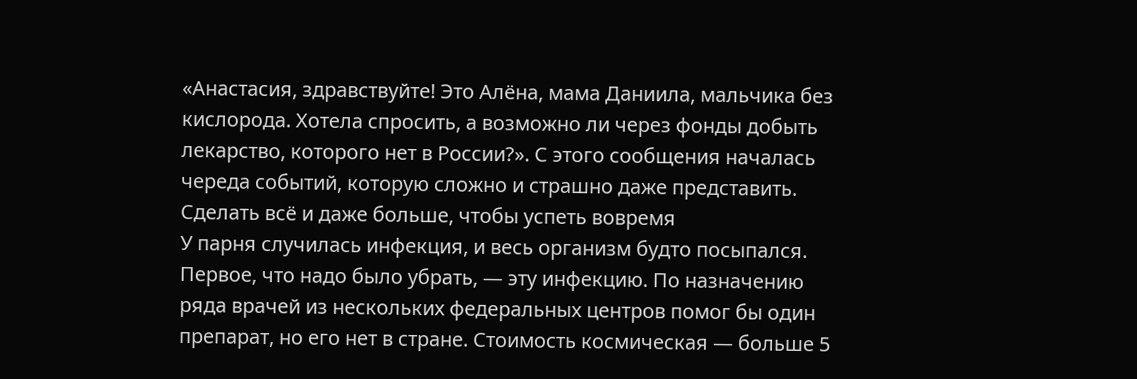«Анастасия, здравствуйте! Это Алёна, мама Даниила, мальчика без кислорода. Хотела спросить, а возможно ли через фонды добыть лекарство, которого нет в России?». С этого сообщения началась череда событий, которую сложно и страшно даже представить.
Сделать всё и даже больше, чтобы успеть вовремя
У парня случилась инфекция, и весь организм будто посыпался. Первое, что надо было убрать, — эту инфекцию. По назначению ряда врачей из нескольких федеральных центров помог бы один препарат, но его нет в стране. Стоимость космическая — больше 5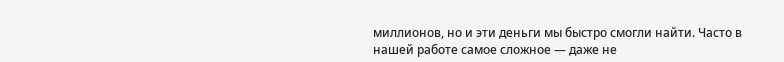миллионов, но и эти деньги мы быстро смогли найти. Часто в нашей работе самое сложное — даже не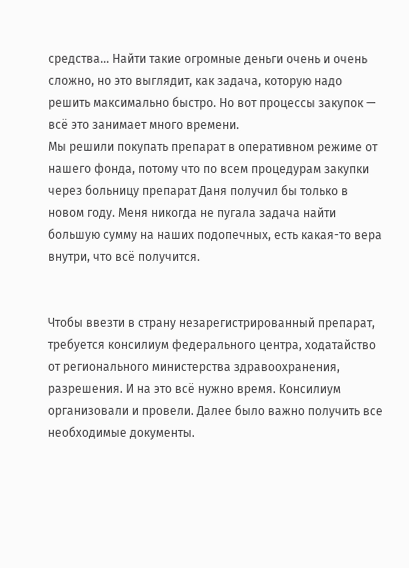средства… Найти такие огромные деньги очень и очень сложно, но это выглядит, как задача, которую надо решить максимально быстро. Но вот процессы закупок — всё это занимает много времени.
Мы решили покупать препарат в оперативном режиме от нашего фонда, потому что по всем процедурам закупки через больницу препарат Даня получил бы только в новом году. Меня никогда не пугала задача найти большую сумму на наших подопечных, есть какая-то вера внутри, что всё получится.


Чтобы ввезти в страну незарегистрированный препарат, требуется консилиум федерального центра, ходатайство от регионального министерства здравоохранения, разрешения. И на это всё нужно время. Консилиум организовали и провели. Далее было важно получить все необходимые документы.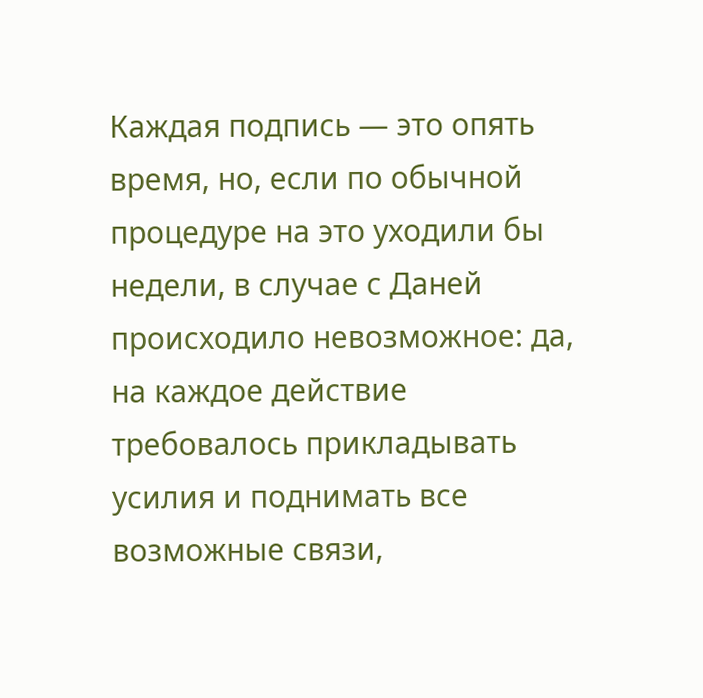Каждая подпись — это опять время, но, если по обычной процедуре на это уходили бы недели, в случае с Даней происходило невозможное: да, на каждое действие требовалось прикладывать усилия и поднимать все возможные связи,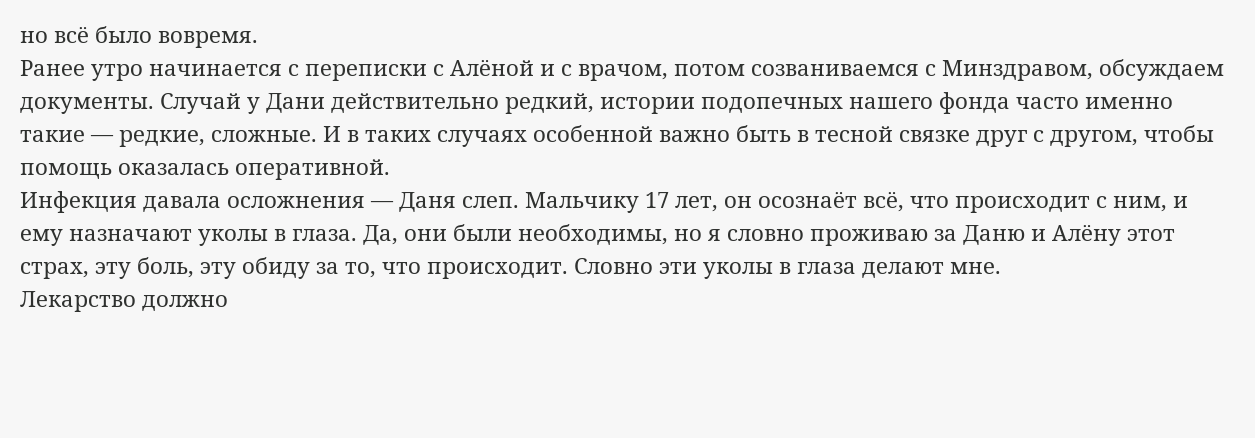но всё было вовремя.
Ранее утро начинается с переписки с Алёной и с врачом, потом созваниваемся с Минздравом, обсуждаем документы. Случай у Дани действительно редкий, истории подопечных нашего фонда часто именно такие — редкие, сложные. И в таких случаях особенной важно быть в тесной связке друг с другом, чтобы помощь оказалась оперативной.
Инфекция давала осложнения — Даня слеп. Мальчику 17 лет, он осознаёт всё, что происходит с ним, и ему назначают уколы в глаза. Да, они были необходимы, но я словно проживаю за Даню и Алёну этот страх, эту боль, эту обиду за то, что происходит. Словно эти уколы в глаза делают мне.
Лекарство должно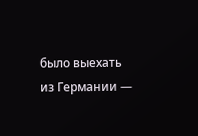было выехать из Германии —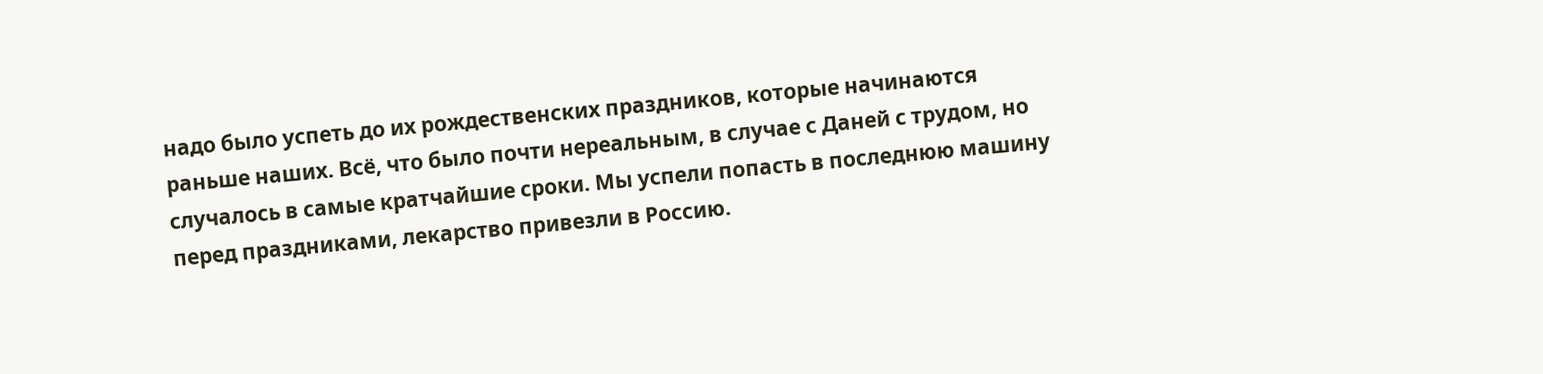надо было успеть до их рождественских праздников, которые начинаются раньше наших. Всё, что было почти нереальным, в случае с Даней с трудом, но случалось в самые кратчайшие сроки. Мы успели попасть в последнюю машину перед праздниками, лекарство привезли в Россию.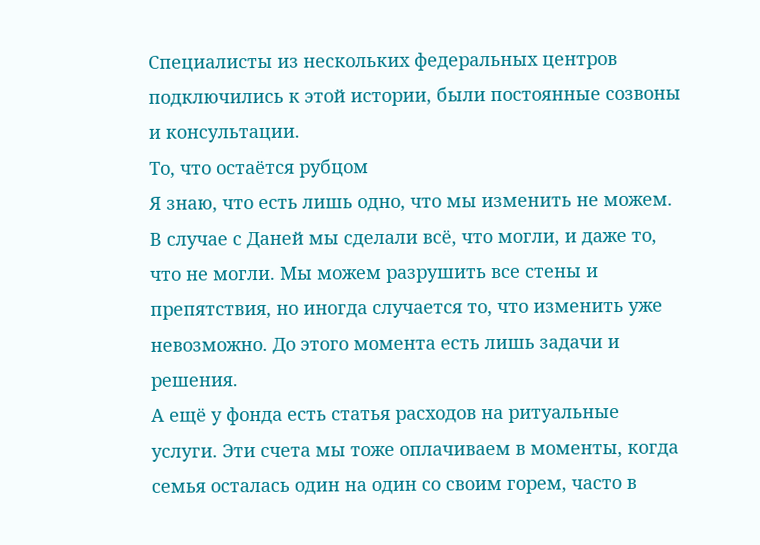Специалисты из нескольких федеральных центров подключились к этой истории, были постоянные созвоны и консультации.
То, что остаётся рубцом
Я знаю, что есть лишь одно, что мы изменить не можем. В случае с Даней мы сделали всё, что могли, и даже то, что не могли. Мы можем разрушить все стены и препятствия, но иногда случается то, что изменить уже невозможно. До этого момента есть лишь задачи и решения.
А ещё у фонда есть статья расходов на ритуальные услуги. Эти счета мы тоже оплачиваем в моменты, когда семья осталась один на один со своим горем, часто в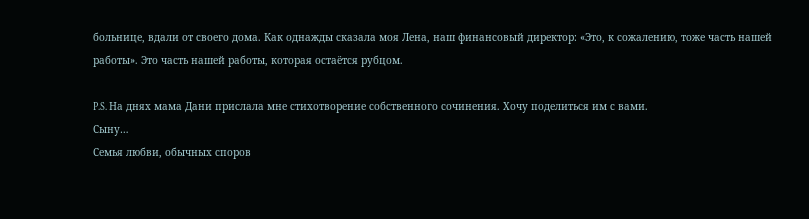больнице, вдали от своего дома. Как однажды сказала моя Лена, наш финансовый директор: «Это, к сожалению, тоже часть нашей работы». Это часть нашей работы, которая остаётся рубцом.

P.S. На днях мама Дани прислала мне стихотворение собственного сочинения. Хочу поделиться им с вами.
Сыну…
Семья любви, обычных споров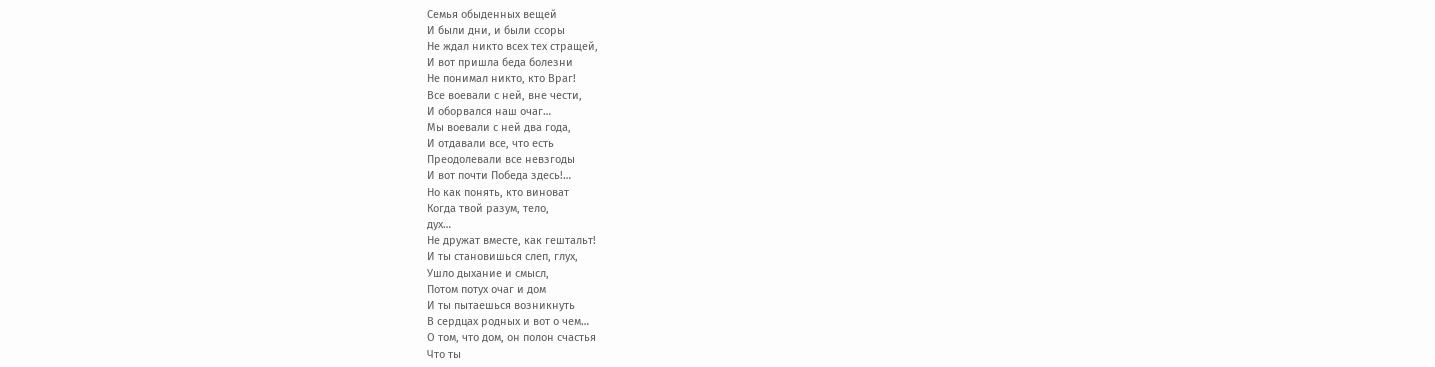Семья обыденных вещей
И были дни, и были ссоры
Не ждал никто всех тех стращей,
И вот пришла беда болезни
Не понимал никто, кто Враг!
Все воевали с ней, вне чести,
И оборвался наш очаг…
Мы воевали с ней два года,
И отдавали все, что есть
Преодолевали все невзгоды
И вот почти Победа здесь!…
Но как понять, кто виноват
Когда твой разум, тело,
дух…
Не дружат вместе, как гештальт!
И ты становишься слеп, глух,
Ушло дыхание и смысл,
Потом потух очаг и дом
И ты пытаешься возникнуть
В сердцах родных и вот о чем…
О том, что дом, он полон счастья
Что ты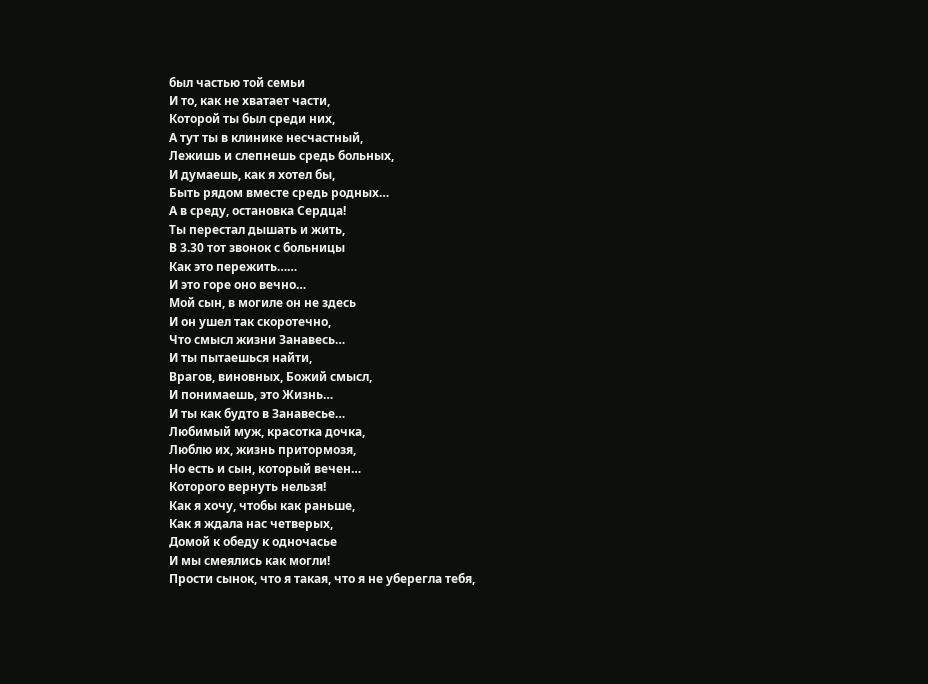был частью той семьи
И то, как не хватает части,
Которой ты был среди них,
А тут ты в клинике несчастный,
Лежишь и слепнешь средь больных,
И думаешь, как я хотел бы,
Быть рядом вместе средь родных…
А в среду, остановка Сердца!
Ты перестал дышать и жить,
В 3.30 тот звонок с больницы
Как это пережить……
И это горе оно вечно…
Мой сын, в могиле он не здесь
И он ушел так скоротечно,
Что смысл жизни Занавесь…
И ты пытаешься найти,
Врагов, виновных, Божий смысл,
И понимаешь, это Жизнь…
И ты как будто в Занавесье…
Любимый муж, красотка дочка,
Люблю их, жизнь притормозя,
Но есть и сын, который вечен…
Которого вернуть нельзя!
Как я хочу, чтобы как раньше,
Как я ждала нас четверых,
Домой к обеду к одночасье
И мы смеялись как могли!
Прости сынок, что я такая, что я не уберегла тебя,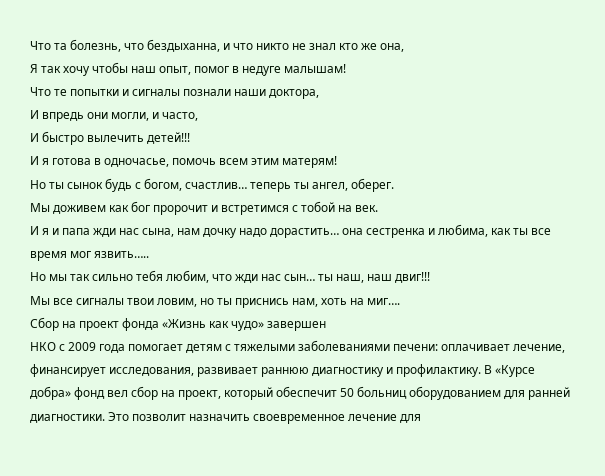Что та болезнь, что бездыханна, и что никто не знал кто же она,
Я так хочу чтобы наш опыт, помог в недуге малышам!
Что те попытки и сигналы познали наши доктора,
И впредь они могли, и часто,
И быстро вылечить детей!!!
И я готова в одночасье, помочь всем этим матерям!
Но ты сынок будь с богом, счастлив… теперь ты ангел, оберег.
Мы доживем как бог пророчит и встретимся с тобой на век.
И я и папа жди нас сына, нам дочку надо дорастить… она сестренка и любима, как ты все время мог язвить…..
Но мы так сильно тебя любим, что жди нас сын… ты наш, наш двиг!!!
Мы все сигналы твои ловим, но ты приснись нам, хоть на миг….
Сбор на проект фонда «Жизнь как чудо» завершен
НКО с 2009 года помогает детям с тяжелыми заболеваниями печени: оплачивает лечение, финансирует исследования, развивает раннюю диагностику и профилактику. В «Курсе добра» фонд вел сбор на проект, который обеспечит 50 больниц оборудованием для ранней диагностики. Это позволит назначить своевременное лечение для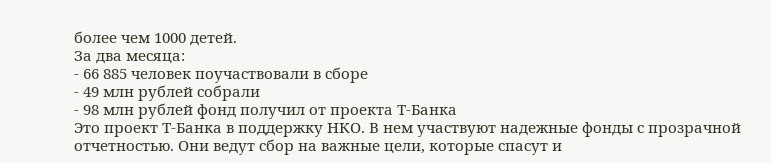более чем 1000 детей.
За два месяца:
- 66 885 человек поучаствовали в сборе
- 49 млн рублей собрали
- 98 млн рублей фонд получил от проекта Т-Банка
Это проект Т-Банка в поддержку НКО. В нем участвуют надежные фонды с прозрачной отчетностью. Они ведут сбор на важные цели, которые спасут и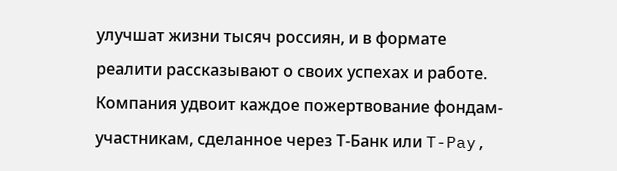улучшат жизни тысяч россиян, и в формате реалити рассказывают о своих успехах и работе. Компания удвоит каждое пожертвование фондам-участникам, сделанное через Т-Банк или T-Pay,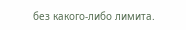без какого-либо лимита.